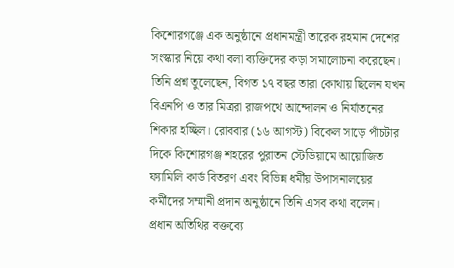কিশোরগঞ্জে এক অনুষ্ঠানে প্রধানমন্ত্রী তারেক রহমান দেশের সংস্কার নিয়ে কথা বলা ব্যক্তিদের কড়া সমালোচনা করেছেন। তিনি প্রশ্ন তুলেছেন, বিগত ১৭ বছর তারা কোথায় ছিলেন যখন বিএনপি ও তার মিত্ররা রাজপথে আন্দোলন ও নির্যাতনের শিকার হচ্ছিল। রোববার (১৬ আগস্ট) বিকেল সাড়ে পাঁচটার দিকে কিশোরগঞ্জ শহরের পুরাতন স্টেডিয়ামে আয়োজিত ফ্যামিলি কার্ড বিতরণ এবং বিভিন্ন ধর্মীয় উপাসনালয়ের কর্মীদের সম্মানী প্রদান অনুষ্ঠানে তিনি এসব কথা বলেন।
প্রধান অতিথির বক্তব্যে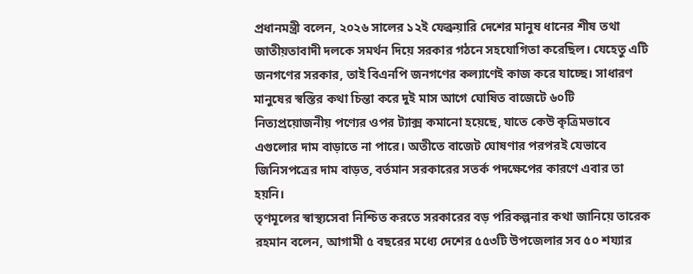প্রধানমন্ত্রী বলেন, ২০২৬ সালের ১২ই ফেব্রুয়ারি দেশের মানুষ ধানের শীষ তথা জাতীয়তাবাদী দলকে সমর্থন দিয়ে সরকার গঠনে সহযোগিতা করেছিল। যেহেতু এটি জনগণের সরকার, তাই বিএনপি জনগণের কল্যাণেই কাজ করে যাচ্ছে। সাধারণ মানুষের স্বস্তির কথা চিন্তা করে দুই মাস আগে ঘোষিত বাজেটে ৬০টি নিত্যপ্রয়োজনীয় পণ্যের ওপর ট্যাক্স কমানো হয়েছে, যাতে কেউ কৃত্রিমভাবে এগুলোর দাম বাড়াতে না পারে। অতীতে বাজেট ঘোষণার পরপরই যেভাবে জিনিসপত্রের দাম বাড়ত, বর্তমান সরকারের সতর্ক পদক্ষেপের কারণে এবার তা হয়নি।
তৃণমূলের স্বাস্থ্যসেবা নিশ্চিত করতে সরকারের বড় পরিকল্পনার কথা জানিয়ে তারেক রহমান বলেন, আগামী ৫ বছরের মধ্যে দেশের ৫৫৩টি উপজেলার সব ৫০ শয্যার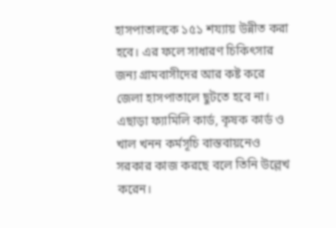হাসপাতালকে ১৫১ শয্যায় উন্নীত করা হবে। এর ফলে সাধারণ চিকিৎসার জন্য গ্রামবাসীদের আর কষ্ট করে জেলা হাসপাতালে ছুটতে হবে না। এছাড়া ফ্যামিলি কার্ড, কৃষক কার্ড ও খাল খনন কর্মসূচি বাস্তবায়নেও সরকার কাজ করছে বলে তিনি উল্লেখ করেন।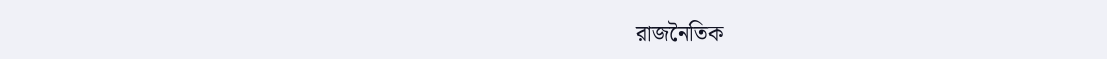রাজনৈতিক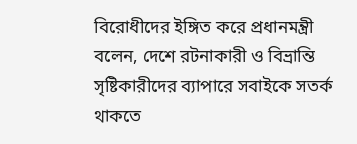বিরোধীদের ইঙ্গিত করে প্রধানমন্ত্রী বলেন, দেশে রটনাকারী ও বিভ্রান্তি সৃষ্টিকারীদের ব্যাপারে সবাইকে সতর্ক থাকতে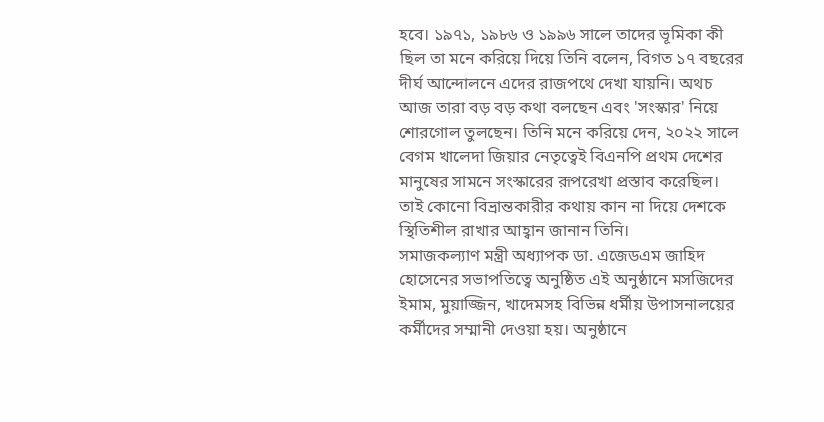হবে। ১৯৭১, ১৯৮৬ ও ১৯৯৬ সালে তাদের ভূমিকা কী ছিল তা মনে করিয়ে দিয়ে তিনি বলেন, বিগত ১৭ বছরের দীর্ঘ আন্দোলনে এদের রাজপথে দেখা যায়নি। অথচ আজ তারা বড় বড় কথা বলছেন এবং 'সংস্কার' নিয়ে শোরগোল তুলছেন। তিনি মনে করিয়ে দেন, ২০২২ সালে বেগম খালেদা জিয়ার নেতৃত্বেই বিএনপি প্রথম দেশের মানুষের সামনে সংস্কারের রূপরেখা প্রস্তাব করেছিল। তাই কোনো বিভ্রান্তকারীর কথায় কান না দিয়ে দেশকে স্থিতিশীল রাখার আহ্বান জানান তিনি।
সমাজকল্যাণ মন্ত্রী অধ্যাপক ডা. এজেডএম জাহিদ হোসেনের সভাপতিত্বে অনুষ্ঠিত এই অনুষ্ঠানে মসজিদের ইমাম, মুয়াজ্জিন, খাদেমসহ বিভিন্ন ধর্মীয় উপাসনালয়ের কর্মীদের সম্মানী দেওয়া হয়। অনুষ্ঠানে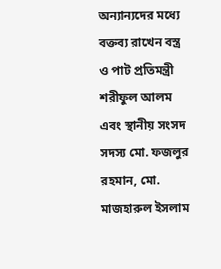অন্যান্যদের মধ্যে বক্তব্য রাখেন বস্ত্র ও পাট প্রতিমন্ত্রী শরীফুল আলম এবং স্থানীয় সংসদ সদস্য মো. ফজলুর রহমান, মো. মাজহারুল ইসলাম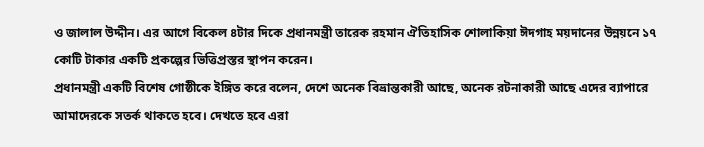ও জালাল উদ্দীন। এর আগে বিকেল ৪টার দিকে প্রধানমন্ত্রী তারেক রহমান ঐতিহাসিক শোলাকিয়া ঈদগাহ ময়দানের উন্নয়নে ১৭ কোটি টাকার একটি প্রকল্পের ভিত্তিপ্রস্তর স্থাপন করেন।
প্রধানমন্ত্রী একটি বিশেষ গোষ্ঠীকে ইঙ্গিত করে বলেন, দেশে অনেক বিভ্রান্তকারী আছে, অনেক রটনাকারী আছে এদের ব্যাপারে আমাদেরকে সতর্ক থাকতে হবে। দেখতে হবে এরা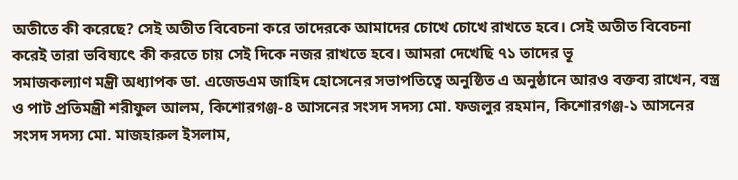অতীতে কী করেছে? সেই অতীত বিবেচনা করে তাদেরকে আমাদের চোখে চোখে রাখতে হবে। সেই অতীত বিবেচনা করেই তারা ভবিষ্যৎে কী করতে চায় সেই দিকে নজর রাখতে হবে। আমরা দেখেছি ৭১ তাদের ভূ
সমাজকল্যাণ মন্ত্রী অধ্যাপক ডা. এজেডএম জাহিদ হোসেনের সভাপতিত্বে অনুষ্ঠিত এ অনুষ্ঠানে আরও বক্তব্য রাখেন, বস্ত্র ও পাট প্রতিমন্ত্রী শরীফুল আলম, কিশোরগঞ্জ-৪ আসনের সংসদ সদস্য মো. ফজলুর রহমান, কিশোরগঞ্জ-১ আসনের সংসদ সদস্য মো. মাজহারুল ইসলাম,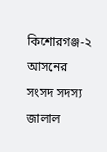কিশোরগঞ্জ-২ আসনের সংসদ সদস্য জালাল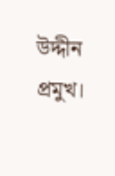উদ্দীন প্রমুখ।